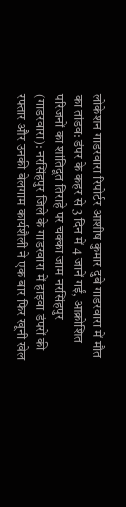लोकेशन गाडरवारा रिपोर्टर आशीष कुमार दुबे गाडरवारा में मौत का तांडव: डंपर के कहर से 3 दिन में 4 जानें गईं, आक्रोशित परिजनों का शांतिदूत तिराहे पर चक्का जाम नरसिंहपुर (गाडरवारा): नरसिंहपुर जिले के गाडरवारा में हाइवा डंपरों की रफ्तार और उनकी बेलगाम कार्यशैली ने एक बार फिर खूनी खेल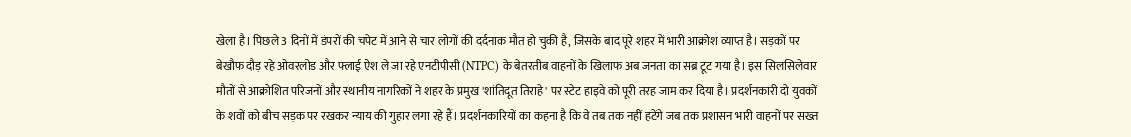खेला है। पिछले 3 दिनों में डंपरों की चपेट में आने से चार लोगों की दर्दनाक मौत हो चुकी है, जिसके बाद पूरे शहर में भारी आक्रोश व्याप्त है। सड़कों पर बेखौफ दौड़ रहे ओवरलोड और फ्लाई ऐश ले जा रहे एनटीपीसी (NTPC) के बेतरतीब वाहनों के खिलाफ अब जनता का सब्र टूट गया है। इस सिलसिलेवार मौतों से आक्रोशित परिजनों और स्थानीय नागरिकों ने शहर के प्रमुख 'शांतिदूत तिराहे' पर स्टेट हाइवे को पूरी तरह जाम कर दिया है। प्रदर्शनकारी दो युवकों के शवों को बीच सड़क पर रखकर न्याय की गुहार लगा रहे हैं। प्रदर्शनकारियों का कहना है कि वे तब तक नहीं हटेंगे जब तक प्रशासन भारी वाहनों पर सख्त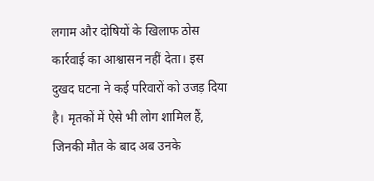लगाम और दोषियों के खिलाफ ठोस कार्रवाई का आश्वासन नहीं देता। इस दुखद घटना ने कई परिवारों को उजड़ दिया है। मृतकों में ऐसे भी लोग शामिल हैं, जिनकी मौत के बाद अब उनके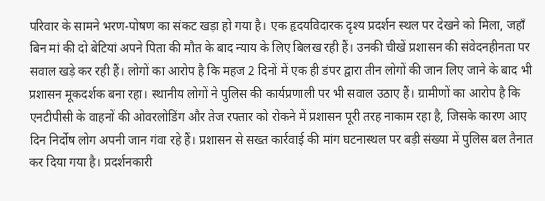परिवार के सामने भरण-पोषण का संकट खड़ा हो गया है। एक हृदयविदारक दृश्य प्रदर्शन स्थल पर देखने को मिला, जहाँ बिन मां की दो बेटियां अपने पिता की मौत के बाद न्याय के लिए बिलख रही हैं। उनकी चीखें प्रशासन की संवेदनहीनता पर सवाल खड़े कर रही हैं। लोगों का आरोप है कि महज 2 दिनों में एक ही डंपर द्वारा तीन लोगों की जान लिए जाने के बाद भी प्रशासन मूकदर्शक बना रहा। स्थानीय लोगों ने पुलिस की कार्यप्रणाली पर भी सवाल उठाए हैं। ग्रामीणों का आरोप है कि एनटीपीसी के वाहनों की ओवरलोडिंग और तेज रफ्तार को रोकने में प्रशासन पूरी तरह नाकाम रहा है, जिसके कारण आए दिन निर्दोष लोग अपनी जान गंवा रहे हैं। प्रशासन से सख्त कार्रवाई की मांग घटनास्थल पर बड़ी संख्या में पुलिस बल तैनात कर दिया गया है। प्रदर्शनकारी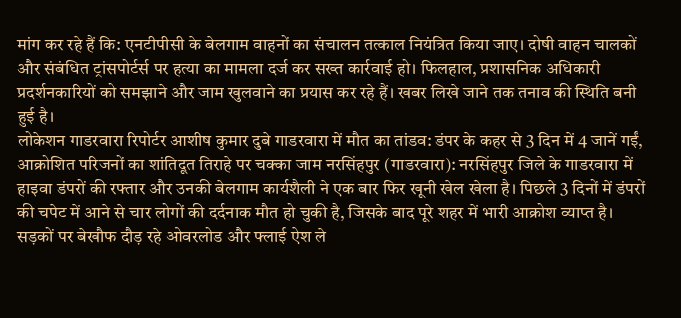मांग कर रहे हैं कि: एनटीपीसी के बेलगाम वाहनों का संचालन तत्काल नियंत्रित किया जाए। दोषी वाहन चालकों और संबंधित ट्रांसपोर्टर्स पर हत्या का मामला दर्ज कर सख्त कार्रवाई हो। फिलहाल, प्रशासनिक अधिकारी प्रदर्शनकारियों को समझाने और जाम खुलवाने का प्रयास कर रहे हैं। खबर लिखे जाने तक तनाव की स्थिति बनी हुई है।
लोकेशन गाडरवारा रिपोर्टर आशीष कुमार दुबे गाडरवारा में मौत का तांडव: डंपर के कहर से 3 दिन में 4 जानें गईं, आक्रोशित परिजनों का शांतिदूत तिराहे पर चक्का जाम नरसिंहपुर (गाडरवारा): नरसिंहपुर जिले के गाडरवारा में हाइवा डंपरों की रफ्तार और उनकी बेलगाम कार्यशैली ने एक बार फिर खूनी खेल खेला है। पिछले 3 दिनों में डंपरों की चपेट में आने से चार लोगों की दर्दनाक मौत हो चुकी है, जिसके बाद पूरे शहर में भारी आक्रोश व्याप्त है। सड़कों पर बेखौफ दौड़ रहे ओवरलोड और फ्लाई ऐश ले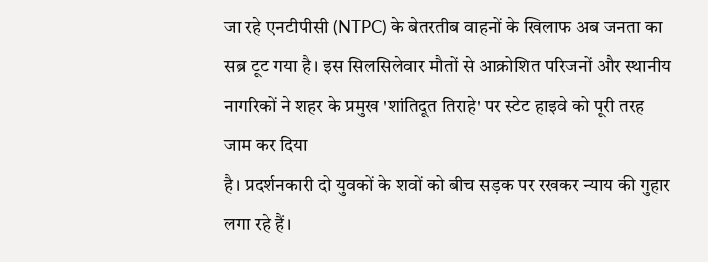जा रहे एनटीपीसी (NTPC) के बेतरतीब वाहनों के खिलाफ अब जनता का सब्र टूट गया है। इस सिलसिलेवार मौतों से आक्रोशित परिजनों और स्थानीय नागरिकों ने शहर के प्रमुख 'शांतिदूत तिराहे' पर स्टेट हाइवे को पूरी तरह जाम कर दिया
है। प्रदर्शनकारी दो युवकों के शवों को बीच सड़क पर रखकर न्याय की गुहार लगा रहे हैं।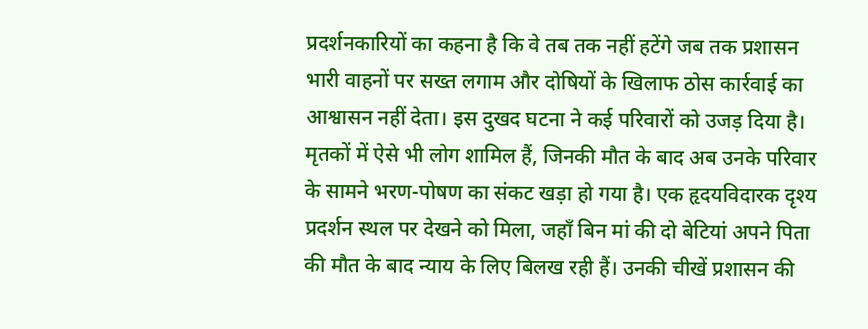प्रदर्शनकारियों का कहना है कि वे तब तक नहीं हटेंगे जब तक प्रशासन भारी वाहनों पर सख्त लगाम और दोषियों के खिलाफ ठोस कार्रवाई का आश्वासन नहीं देता। इस दुखद घटना ने कई परिवारों को उजड़ दिया है। मृतकों में ऐसे भी लोग शामिल हैं, जिनकी मौत के बाद अब उनके परिवार के सामने भरण-पोषण का संकट खड़ा हो गया है। एक हृदयविदारक दृश्य प्रदर्शन स्थल पर देखने को मिला, जहाँ बिन मां की दो बेटियां अपने पिता की मौत के बाद न्याय के लिए बिलख रही हैं। उनकी चीखें प्रशासन की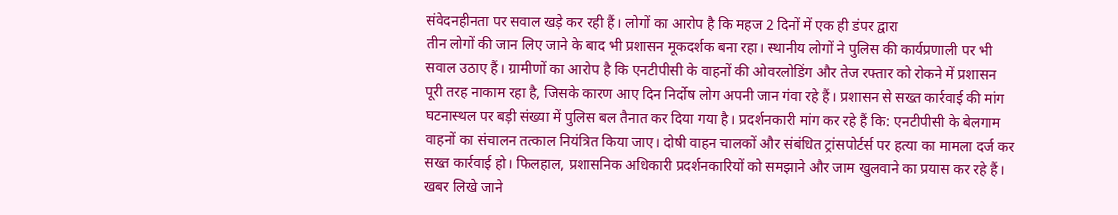संवेदनहीनता पर सवाल खड़े कर रही हैं। लोगों का आरोप है कि महज 2 दिनों में एक ही डंपर द्वारा
तीन लोगों की जान लिए जाने के बाद भी प्रशासन मूकदर्शक बना रहा। स्थानीय लोगों ने पुलिस की कार्यप्रणाली पर भी सवाल उठाए हैं। ग्रामीणों का आरोप है कि एनटीपीसी के वाहनों की ओवरलोडिंग और तेज रफ्तार को रोकने में प्रशासन पूरी तरह नाकाम रहा है, जिसके कारण आए दिन निर्दोष लोग अपनी जान गंवा रहे हैं। प्रशासन से सख्त कार्रवाई की मांग घटनास्थल पर बड़ी संख्या में पुलिस बल तैनात कर दिया गया है। प्रदर्शनकारी मांग कर रहे हैं कि: एनटीपीसी के बेलगाम वाहनों का संचालन तत्काल नियंत्रित किया जाए। दोषी वाहन चालकों और संबंधित ट्रांसपोर्टर्स पर हत्या का मामला दर्ज कर सख्त कार्रवाई हो। फिलहाल, प्रशासनिक अधिकारी प्रदर्शनकारियों को समझाने और जाम खुलवाने का प्रयास कर रहे हैं। खबर लिखे जाने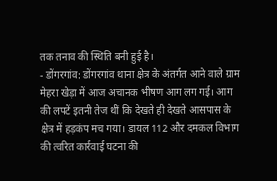तक तनाव की स्थिति बनी हुई है।
- डोंगरगांव: डोंगरगांव थाना क्षेत्र के अंतर्गत आने वाले ग्राम मेहरा खेड़ा में आज अचानक भीषण आग लग गई। आग की लपटें इतनी तेज थीं कि देखते ही देखते आसपास के क्षेत्र में हड़कंप मच गया। डायल 112 और दमकल विभाग की त्वरित कार्रवाई घटना की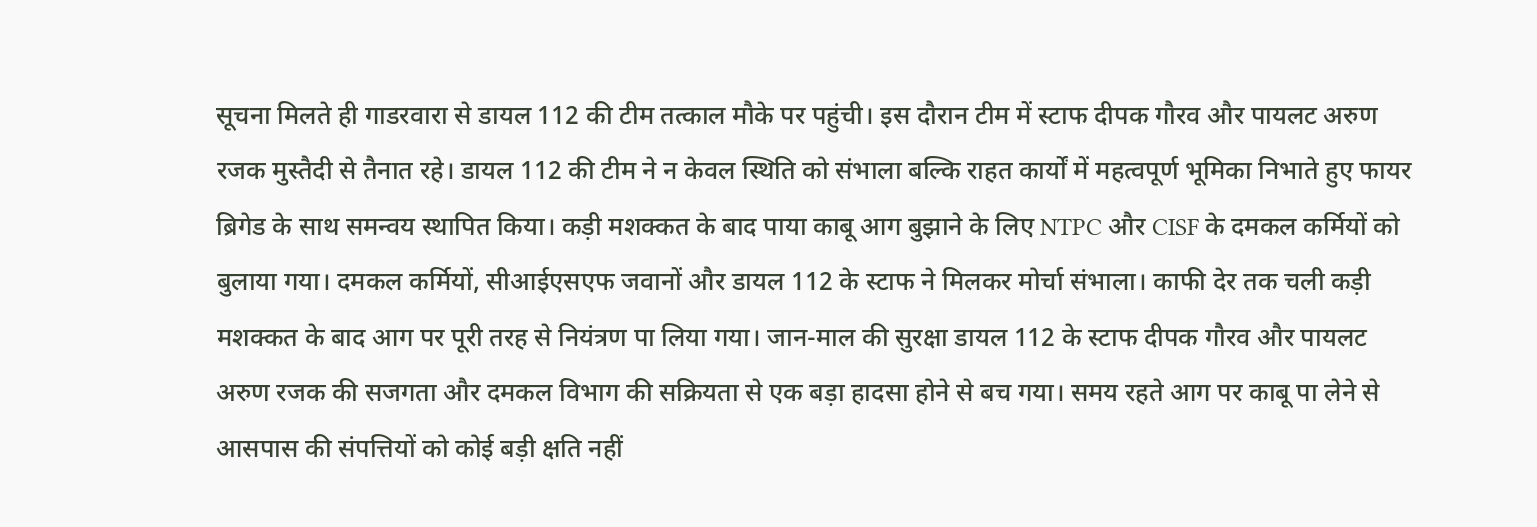सूचना मिलते ही गाडरवारा से डायल 112 की टीम तत्काल मौके पर पहुंची। इस दौरान टीम में स्टाफ दीपक गौरव और पायलट अरुण रजक मुस्तैदी से तैनात रहे। डायल 112 की टीम ने न केवल स्थिति को संभाला बल्कि राहत कार्यों में महत्वपूर्ण भूमिका निभाते हुए फायर ब्रिगेड के साथ समन्वय स्थापित किया। कड़ी मशक्कत के बाद पाया काबू आग बुझाने के लिए NTPC और CISF के दमकल कर्मियों को बुलाया गया। दमकल कर्मियों, सीआईएसएफ जवानों और डायल 112 के स्टाफ ने मिलकर मोर्चा संभाला। काफी देर तक चली कड़ी मशक्कत के बाद आग पर पूरी तरह से नियंत्रण पा लिया गया। जान-माल की सुरक्षा डायल 112 के स्टाफ दीपक गौरव और पायलट अरुण रजक की सजगता और दमकल विभाग की सक्रियता से एक बड़ा हादसा होने से बच गया। समय रहते आग पर काबू पा लेने से आसपास की संपत्तियों को कोई बड़ी क्षति नहीं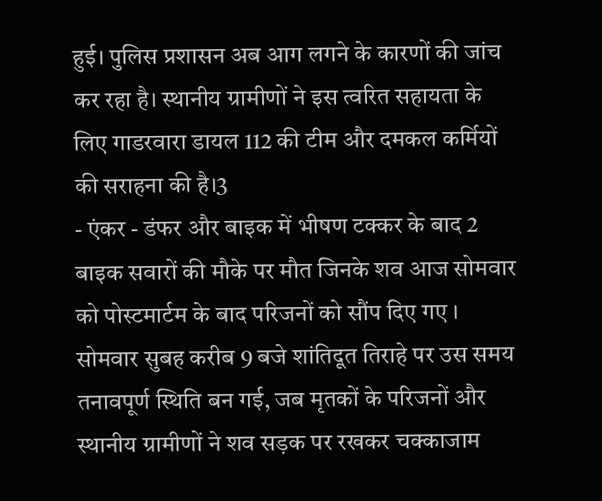हुई। पुलिस प्रशासन अब आग लगने के कारणों की जांच कर रहा है। स्थानीय ग्रामीणों ने इस त्वरित सहायता के लिए गाडरवारा डायल 112 की टीम और दमकल कर्मियों की सराहना की है।3
- एंकर - डंफर और बाइक में भीषण टक्कर के बाद 2 बाइक सवारों की मौके पर मौत जिनके शव आज सोमवार को पोस्टमार्टम के बाद परिजनों को सौंप दिए गए । सोमवार सुबह करीब 9 बजे शांतिदूत तिराहे पर उस समय तनावपूर्ण स्थिति बन गई, जब मृतकों के परिजनों और स्थानीय ग्रामीणों ने शव सड़क पर रखकर चक्काजाम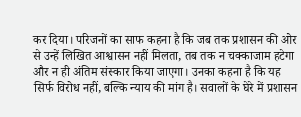कर दिया। परिजनों का साफ कहना है कि जब तक प्रशासन की ओर से उन्हें लिखित आश्वासन नहीं मिलता, तब तक न चक्काजाम हटेगा और न ही अंतिम संस्कार किया जाएगा। उनका कहना है कि यह सिर्फ विरोध नहीं, बल्कि न्याय की मांग है। सवालों के घेरे में प्रशासन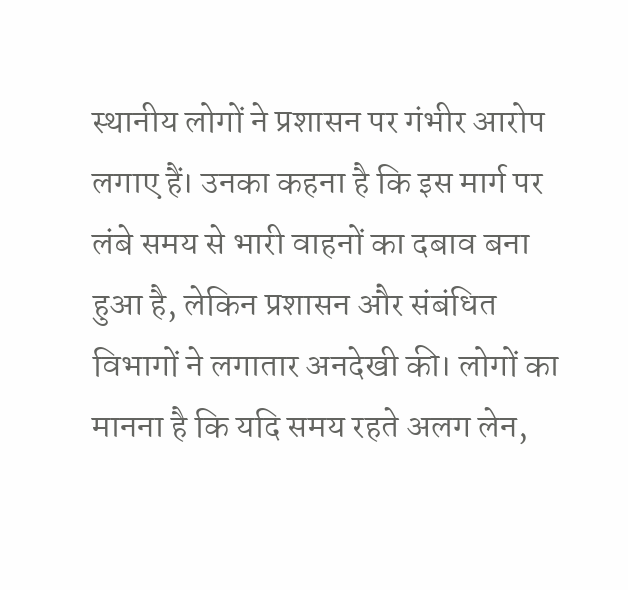स्थानीय लोगों ने प्रशासन पर गंभीर आरोप लगाए हैं। उनका कहना है कि इस मार्ग पर लंबे समय से भारी वाहनों का दबाव बना हुआ है, लेकिन प्रशासन और संबंधित विभागों ने लगातार अनदेखी की। लोगों का मानना है कि यदि समय रहते अलग लेन,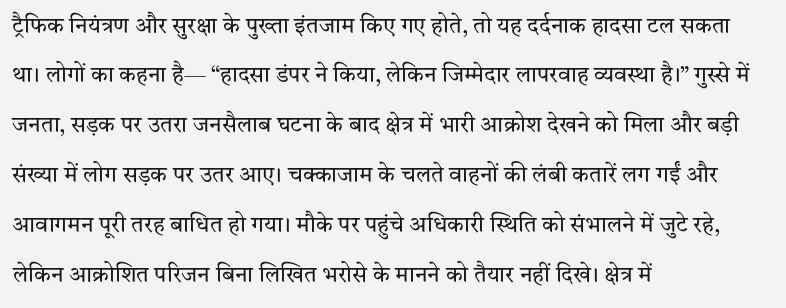ट्रैफिक नियंत्रण और सुरक्षा के पुख्ता इंतजाम किए गए होते, तो यह दर्दनाक हादसा टल सकता था। लोगों का कहना है— “हादसा डंपर ने किया, लेकिन जिम्मेदार लापरवाह व्यवस्था है।” गुस्से में जनता, सड़क पर उतरा जनसैलाब घटना के बाद क्षेत्र में भारी आक्रोश देखने को मिला और बड़ी संख्या में लोग सड़क पर उतर आए। चक्काजाम के चलते वाहनों की लंबी कतारें लग गईं और आवागमन पूरी तरह बाधित हो गया। मौके पर पहुंचे अधिकारी स्थिति को संभालने में जुटे रहे, लेकिन आक्रोशित परिजन बिना लिखित भरोसे के मानने को तैयार नहीं दिखे। क्षेत्र में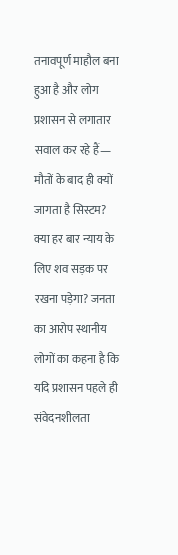तनावपूर्ण माहौल बना हुआ है और लोग प्रशासन से लगातार सवाल कर रहे हैं— मौतों के बाद ही क्यों जागता है सिस्टम? क्या हर बार न्याय के लिए शव सड़क पर रखना पड़ेगा? जनता का आरोप स्थानीय लोगों का कहना है कि यदि प्रशासन पहले ही संवेदनशीलता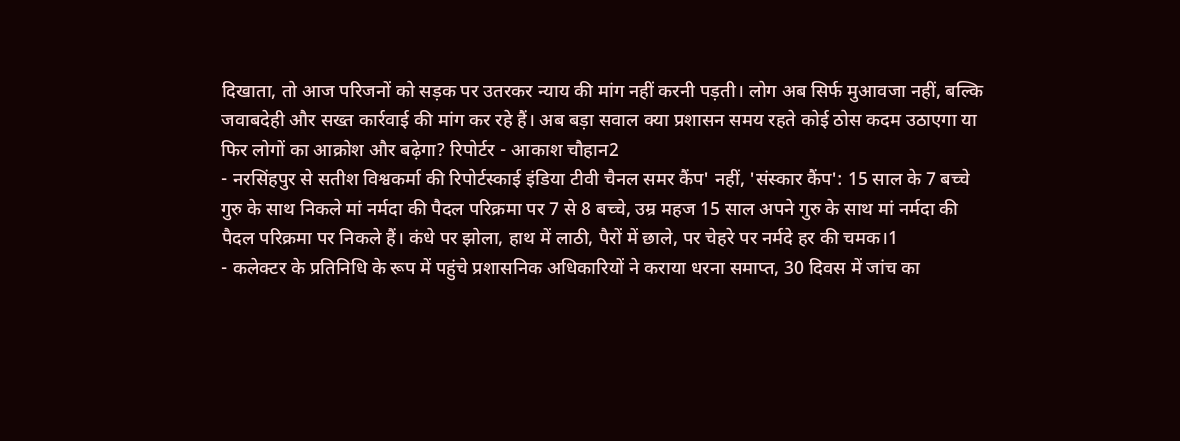दिखाता, तो आज परिजनों को सड़क पर उतरकर न्याय की मांग नहीं करनी पड़ती। लोग अब सिर्फ मुआवजा नहीं, बल्कि जवाबदेही और सख्त कार्रवाई की मांग कर रहे हैं। अब बड़ा सवाल क्या प्रशासन समय रहते कोई ठोस कदम उठाएगा या फिर लोगों का आक्रोश और बढ़ेगा? रिपोर्टर - आकाश चौहान2
- नरसिंहपुर से सतीश विश्वकर्मा की रिपोर्टस्काई इंडिया टीवी चैनल समर कैंप' नहीं, 'संस्कार कैंप': 15 साल के 7 बच्चे गुरु के साथ निकले मां नर्मदा की पैदल परिक्रमा पर 7 से 8 बच्चे, उम्र महज 15 साल अपने गुरु के साथ मां नर्मदा की पैदल परिक्रमा पर निकले हैं। कंधे पर झोला, हाथ में लाठी, पैरों में छाले, पर चेहरे पर नर्मदे हर की चमक।1
- कलेक्टर के प्रतिनिधि के रूप में पहुंचे प्रशासनिक अधिकारियों ने कराया धरना समाप्त, 30 दिवस में जांच का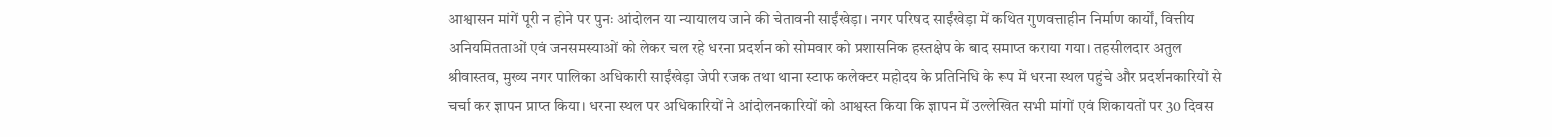आश्वासन मांगें पूरी न होने पर पुनः आंदोलन या न्यायालय जाने की चेतावनी साईंखेड़ा। नगर परिषद साईंखेड़ा में कथित गुणवत्ताहीन निर्माण कार्यों, वित्तीय अनियमितताओं एवं जनसमस्याओं को लेकर चल रहे धरना प्रदर्शन को सोमवार को प्रशासनिक हस्तक्षेप के बाद समाप्त कराया गया। तहसीलदार अतुल श्रीवास्तव, मुख्य नगर पालिका अधिकारी साईंखेड़ा जेपी रजक तथा थाना स्टाफ कलेक्टर महोदय के प्रतिनिधि के रूप में धरना स्थल पहुंचे और प्रदर्शनकारियों से चर्चा कर ज्ञापन प्राप्त किया। धरना स्थल पर अधिकारियों ने आंदोलनकारियों को आश्वस्त किया कि ज्ञापन में उल्लेखित सभी मांगों एवं शिकायतों पर 30 दिवस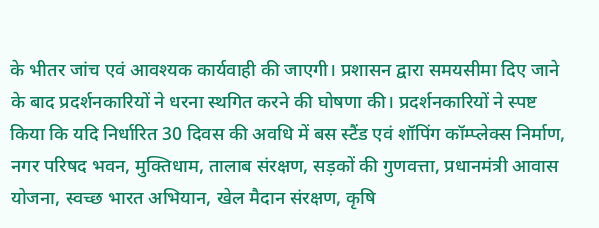के भीतर जांच एवं आवश्यक कार्यवाही की जाएगी। प्रशासन द्वारा समयसीमा दिए जाने के बाद प्रदर्शनकारियों ने धरना स्थगित करने की घोषणा की। प्रदर्शनकारियों ने स्पष्ट किया कि यदि निर्धारित 30 दिवस की अवधि में बस स्टैंड एवं शॉपिंग कॉम्प्लेक्स निर्माण, नगर परिषद भवन, मुक्तिधाम, तालाब संरक्षण, सड़कों की गुणवत्ता, प्रधानमंत्री आवास योजना, स्वच्छ भारत अभियान, खेल मैदान संरक्षण, कृषि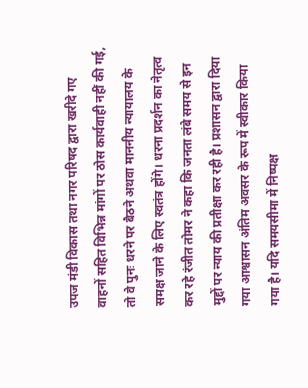उपज मंडी विकास तथा नगर परिषद द्वारा खरीदे गए वाहनों सहित विभिन्न मांगों पर ठोस कार्यवाही नहीं की गई, तो वे पुनः धरने पर बैठने अथवा माननीय न्यायालय के समक्ष जाने के लिए स्वतंत्र होंगे। धरना प्रदर्शन का नेतृत्व कर रहे रंजीत तोमर ने कहा कि जनता लंबे समय से इन मुद्दों पर न्याय की प्रतीक्षा कर रही है। प्रशासन द्वारा दिया गया आश्वासन अंतिम अवसर के रूप में स्वीकार किया गया है। यदि समयसीमा में निष्पक्ष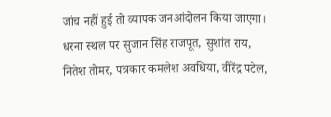जांच नहीं हुई तो व्यापक जनआंदोलन किया जाएगा। धरना स्थल पर सुजान सिंह राजपूत, सुशांत राय, नितेश तोमर, पत्रकार कमलेश अवधिया, वीरेंद्र पटेल,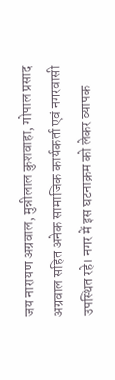जय नारायण अग्रवाल, मुन्नीलाल कुशवाहा, गोपाल प्रसाद अग्रवाल सहित अनेक सामाजिक कार्यकर्ता एवं नगरवासी उपस्थित रहे। नगर में इस घटनाक्रम को लेकर व्यापक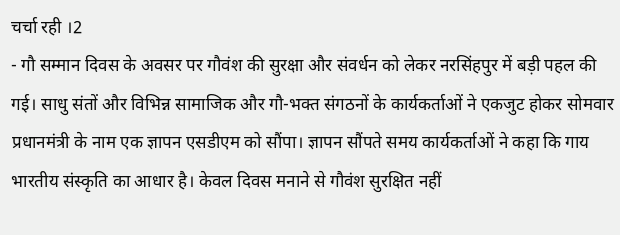चर्चा रही ।2
- गौ सम्मान दिवस के अवसर पर गौवंश की सुरक्षा और संवर्धन को लेकर नरसिंहपुर में बड़ी पहल की गई। साधु संतों और विभिन्न सामाजिक और गौ-भक्त संगठनों के कार्यकर्ताओं ने एकजुट होकर सोमवार प्रधानमंत्री के नाम एक ज्ञापन एसडीएम को सौंपा। ज्ञापन सौंपते समय कार्यकर्ताओं ने कहा कि गाय भारतीय संस्कृति का आधार है। केवल दिवस मनाने से गौवंश सुरक्षित नहीं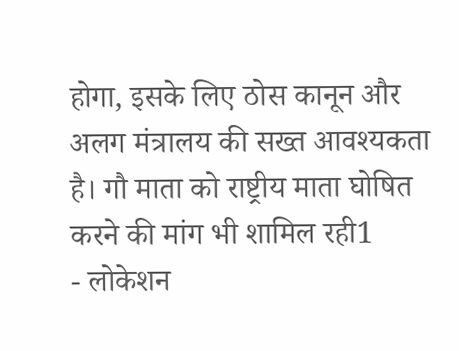होगा, इसके लिए ठोस कानून और अलग मंत्रालय की सख्त आवश्यकता है। गौ माता को राष्ट्रीय माता घोषित करने की मांग भी शामिल रही1
- लोकेशन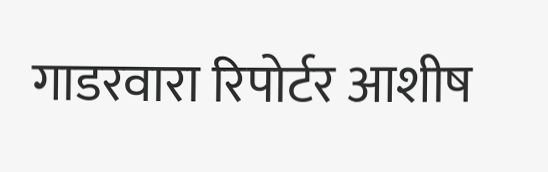गाडरवारा रिपोर्टर आशीष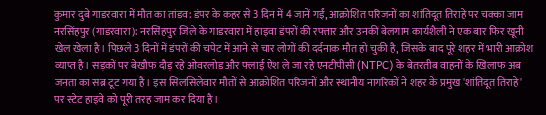कुमार दुबे गाडरवारा में मौत का तांडव: डंपर के कहर से 3 दिन में 4 जानें गईं, आक्रोशित परिजनों का शांतिदूत तिराहे पर चक्का जाम नरसिंहपुर (गाडरवारा): नरसिंहपुर जिले के गाडरवारा में हाइवा डंपरों की रफ्तार और उनकी बेलगाम कार्यशैली ने एक बार फिर खूनी खेल खेला है। पिछले 3 दिनों में डंपरों की चपेट में आने से चार लोगों की दर्दनाक मौत हो चुकी है, जिसके बाद पूरे शहर में भारी आक्रोश व्याप्त है। सड़कों पर बेखौफ दौड़ रहे ओवरलोड और फ्लाई ऐश ले जा रहे एनटीपीसी (NTPC) के बेतरतीब वाहनों के खिलाफ अब जनता का सब्र टूट गया है। इस सिलसिलेवार मौतों से आक्रोशित परिजनों और स्थानीय नागरिकों ने शहर के प्रमुख 'शांतिदूत तिराहे' पर स्टेट हाइवे को पूरी तरह जाम कर दिया है।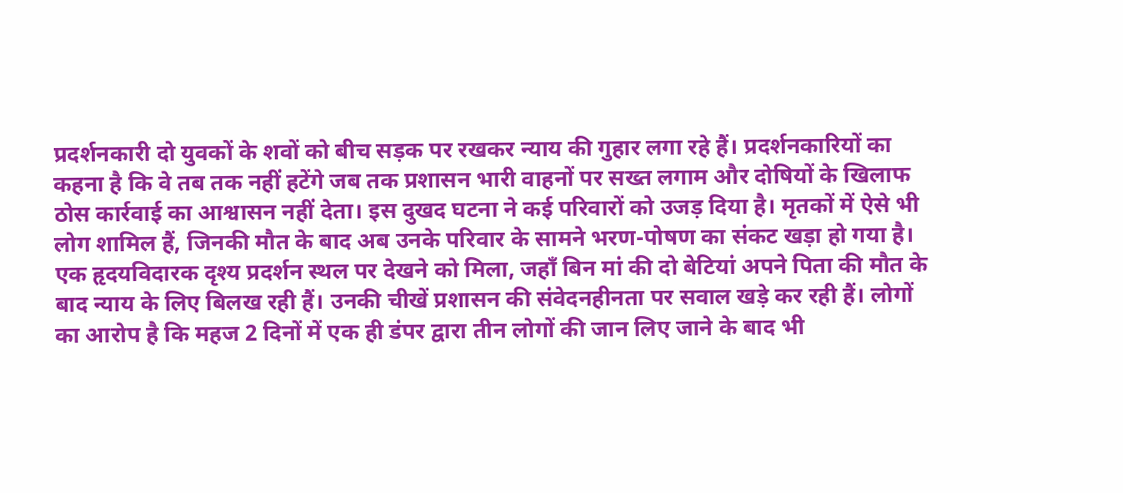प्रदर्शनकारी दो युवकों के शवों को बीच सड़क पर रखकर न्याय की गुहार लगा रहे हैं। प्रदर्शनकारियों का कहना है कि वे तब तक नहीं हटेंगे जब तक प्रशासन भारी वाहनों पर सख्त लगाम और दोषियों के खिलाफ ठोस कार्रवाई का आश्वासन नहीं देता। इस दुखद घटना ने कई परिवारों को उजड़ दिया है। मृतकों में ऐसे भी लोग शामिल हैं, जिनकी मौत के बाद अब उनके परिवार के सामने भरण-पोषण का संकट खड़ा हो गया है। एक हृदयविदारक दृश्य प्रदर्शन स्थल पर देखने को मिला, जहाँ बिन मां की दो बेटियां अपने पिता की मौत के बाद न्याय के लिए बिलख रही हैं। उनकी चीखें प्रशासन की संवेदनहीनता पर सवाल खड़े कर रही हैं। लोगों का आरोप है कि महज 2 दिनों में एक ही डंपर द्वारा तीन लोगों की जान लिए जाने के बाद भी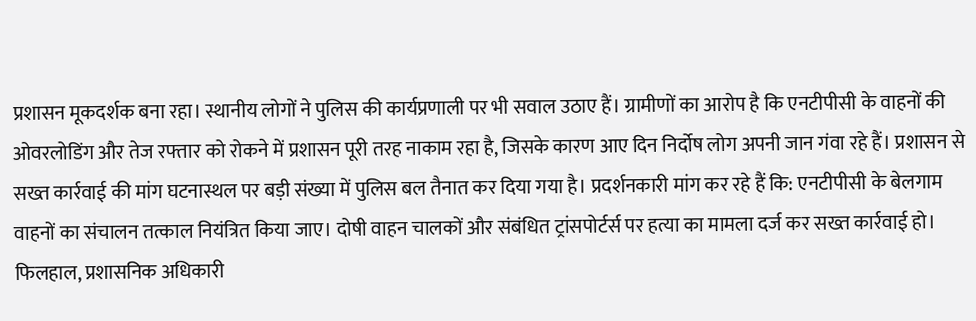प्रशासन मूकदर्शक बना रहा। स्थानीय लोगों ने पुलिस की कार्यप्रणाली पर भी सवाल उठाए हैं। ग्रामीणों का आरोप है कि एनटीपीसी के वाहनों की ओवरलोडिंग और तेज रफ्तार को रोकने में प्रशासन पूरी तरह नाकाम रहा है, जिसके कारण आए दिन निर्दोष लोग अपनी जान गंवा रहे हैं। प्रशासन से सख्त कार्रवाई की मांग घटनास्थल पर बड़ी संख्या में पुलिस बल तैनात कर दिया गया है। प्रदर्शनकारी मांग कर रहे हैं कि: एनटीपीसी के बेलगाम वाहनों का संचालन तत्काल नियंत्रित किया जाए। दोषी वाहन चालकों और संबंधित ट्रांसपोर्टर्स पर हत्या का मामला दर्ज कर सख्त कार्रवाई हो। फिलहाल, प्रशासनिक अधिकारी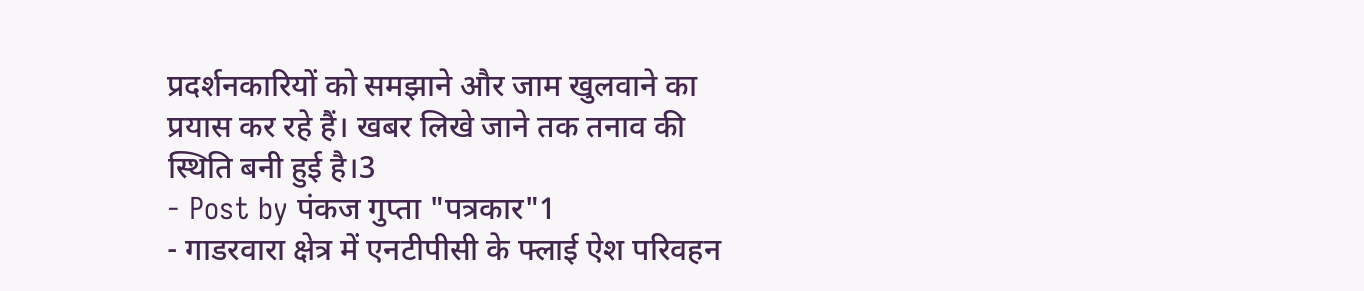प्रदर्शनकारियों को समझाने और जाम खुलवाने का प्रयास कर रहे हैं। खबर लिखे जाने तक तनाव की स्थिति बनी हुई है।3
- Post by पंकज गुप्ता "पत्रकार"1
- गाडरवारा क्षेत्र में एनटीपीसी के फ्लाई ऐश परिवहन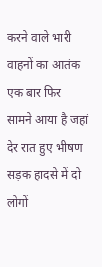करने वाले भारी वाहनों का आतंक एक बार फिर सामने आया है जहां देर रात हुए भीषण सड़क हादसे में दो लोगों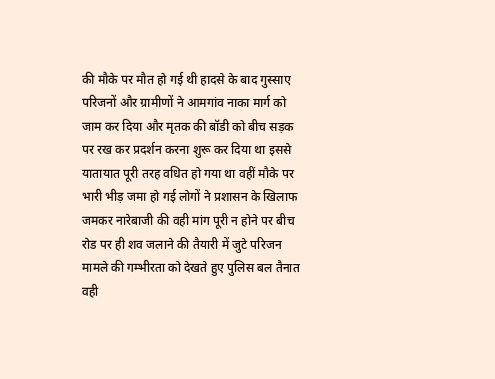की मौके पर मौत हो गई थी हादसे के बाद गुस्साए परिजनों और ग्रामीणों ने आमगांव नाका मार्ग को जाम कर दिया और मृतक की बॉडी को बीच सड़क पर रख कर प्रदर्शन करना शुरू कर दिया था इससे यातायात पूरी तरह वधित हो गया था वहीं मौके पर भारी भीड़ जमा हो गई लोगों ने प्रशासन के खिलाफ जमकर नारेबाजी की वही मांग पूरी न होने पर बीच रोड पर ही शव जलाने की तैयारी में जुटे परिजन मामले की गम्भीरता को देखते हुए पुलिस बल तैनात वही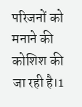परिजनों को मनाने की कोशिश की जा रही है।1